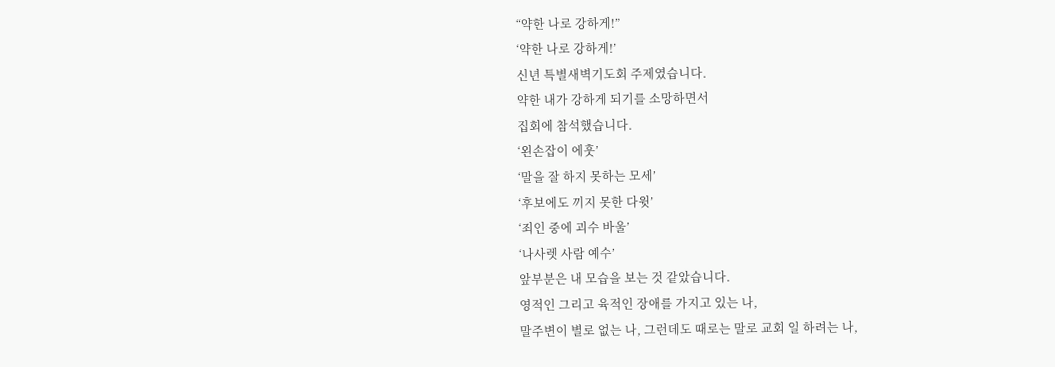“약한 나로 강하게!”
‘약한 나로 강하게!’
신년 특별새벽기도회 주제였습니다.
약한 내가 강하게 되기를 소망하면서
집회에 참석했습니다.
‘왼손잡이 에훗’
‘말을 잘 하지 못하는 모세’
‘후보에도 끼지 못한 다윗’
‘죄인 중에 괴수 바울’
‘나사렛 사람 예수’
앞부분은 내 모습을 보는 것 같았습니다.
영적인 그리고 육적인 장애를 가지고 있는 나,
말주변이 별로 없는 나, 그런데도 때로는 말로 교회 일 하려는 나,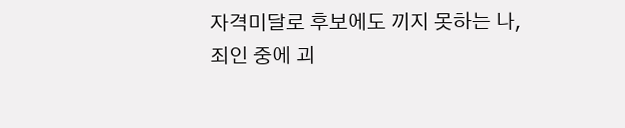자격미달로 후보에도 끼지 못하는 나,
죄인 중에 괴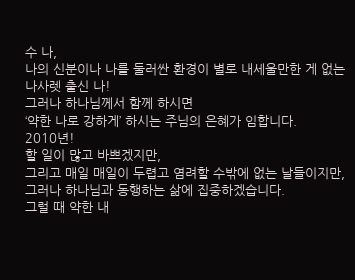수 나,
나의 신분이나 나를 둘러싼 환경이 별로 내세울만한 게 없는
나사렛 출신 나!
그러나 하나님께서 함께 하시면
‘약한 나로 강하게’ 하시는 주님의 은혜가 임합니다.
2010년!
할 일이 많고 바쁘겠지만,
그리고 매일 매일이 두렵고 염려할 수밖에 없는 날들이지만,
그러나 하나님과 동행하는 삶에 집중하겠습니다.
그럴 때 약한 내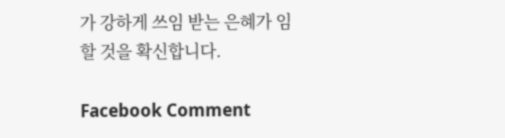가 강하게 쓰임 받는 은혜가 임할 것을 확신합니다.

Facebook Comment